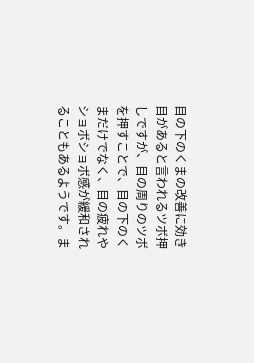目の下のくまの改善に効き目があると言われるツボ押しですが、目の周りのツボを押すことで、目の下のくまだけでなく、目の疲れやショボショボ感が緩和されることもあるようです。ま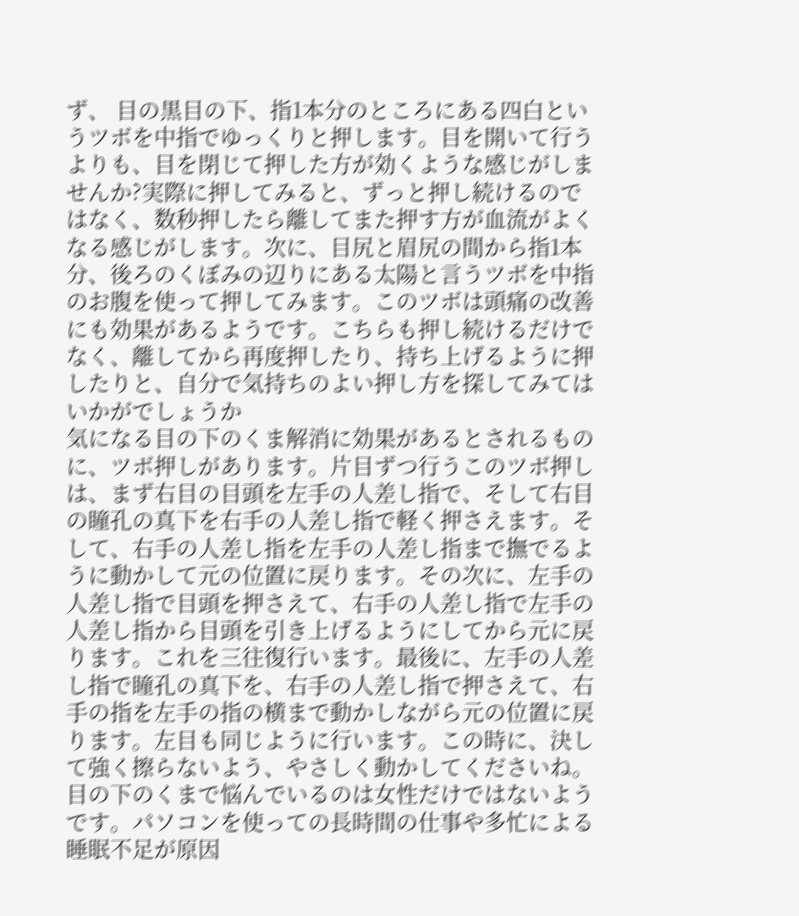ず、 目の黒目の下、指1本分のところにある四白というツボを中指でゆっくりと押します。目を開いて行うよりも、目を閉じて押した方が効くような感じがしませんか?実際に押してみると、ずっと押し続けるのではなく、数秒押したら離してまた押す方が血流がよくなる感じがします。次に、目尻と眉尻の間から指1本分、後ろのくぼみの辺りにある太陽と言うツボを中指のお腹を使って押してみます。このツボは頭痛の改善にも効果があるようです。こちらも押し続けるだけでなく、離してから再度押したり、持ち上げるように押したりと、自分で気持ちのよい押し方を探してみてはいかがでしょうか
気になる目の下のくま解消に効果があるとされるものに、ツボ押しがあります。片目ずつ行うこのツボ押しは、まず右目の目頭を左手の人差し指で、そして右目の瞳孔の真下を右手の人差し指で軽く押さえます。そして、右手の人差し指を左手の人差し指まで撫でるように動かして元の位置に戻ります。その次に、左手の人差し指で目頭を押さえて、右手の人差し指で左手の人差し指から目頭を引き上げるようにしてから元に戻ります。これを三往復行います。最後に、左手の人差し指で瞳孔の真下を、右手の人差し指で押さえて、右手の指を左手の指の横まで動かしながら元の位置に戻ります。左目も同じように行います。この時に、決して強く擦らないよう、やさしく動かしてくださいね。
目の下のくまで悩んでいるのは女性だけではないようです。パソコンを使っての長時間の仕事や多忙による睡眠不足が原因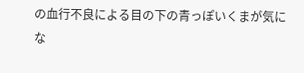の血行不良による目の下の青っぽいくまが気にな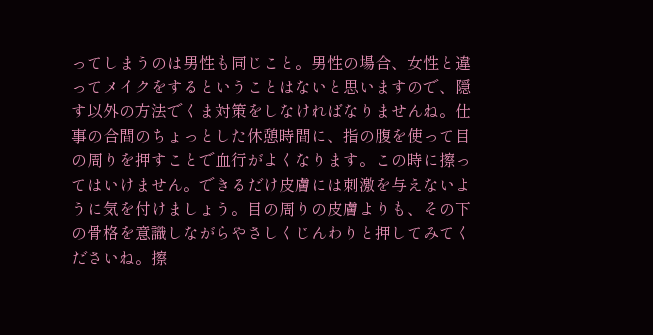ってしまうのは男性も同じこと。男性の場合、女性と違ってメイクをするということはないと思いますので、隠す以外の方法でくま対策をしなければなりませんね。仕事の合間のちょっとした休憩時間に、指の腹を使って目の周りを押すことで血行がよくなります。この時に擦ってはいけません。できるだけ皮膚には刺激を与えないように気を付けましょう。目の周りの皮膚よりも、その下の骨格を意識しながらやさしくじんわりと押してみてくださいね。擦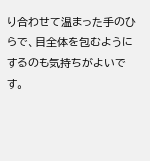り合わせて温まった手のひらで、目全体を包むようにするのも気持ちがよいです。